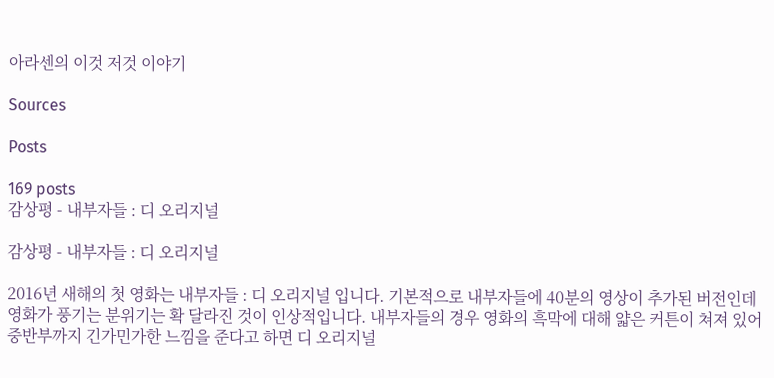아라센의 이것 저것 이야기

Sources

Posts

169 posts
감상평 - 내부자들 : 디 오리지널

감상평 - 내부자들 : 디 오리지널

2016년 새해의 첫 영화는 내부자들 : 디 오리지널 입니다. 기본적으로 내부자들에 40분의 영상이 추가된 버전인데 영화가 풍기는 분위기는 확 달라진 것이 인상적입니다. 내부자들의 경우 영화의 흑막에 대해 얇은 커튼이 쳐져 있어 중반부까지 긴가민가한 느낌을 준다고 하면 디 오리지널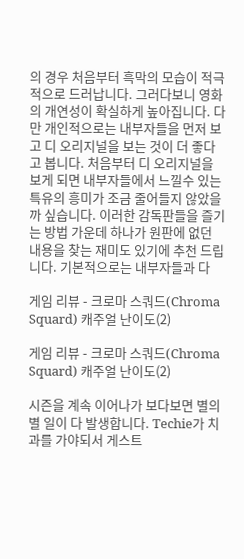의 경우 처음부터 흑막의 모습이 적극적으로 드러납니다. 그러다보니 영화의 개연성이 확실하게 높아집니다. 다만 개인적으로는 내부자들을 먼저 보고 디 오리지널을 보는 것이 더 좋다고 봅니다. 처음부터 디 오리지널을 보게 되면 내부자들에서 느낄수 있는 특유의 흥미가 조금 줄어들지 않았을까 싶습니다. 이러한 감독판들을 즐기는 방법 가운데 하나가 원판에 없던 내용을 찾는 재미도 있기에 추천 드립니다. 기본적으로는 내부자들과 다

게임 리뷰 - 크로마 스쿼드(Chroma Squard) 캐주얼 난이도(2)

게임 리뷰 - 크로마 스쿼드(Chroma Squard) 캐주얼 난이도(2)

시즌을 계속 이어나가 보다보면 별의별 일이 다 발생합니다. Techie가 치과를 가야되서 게스트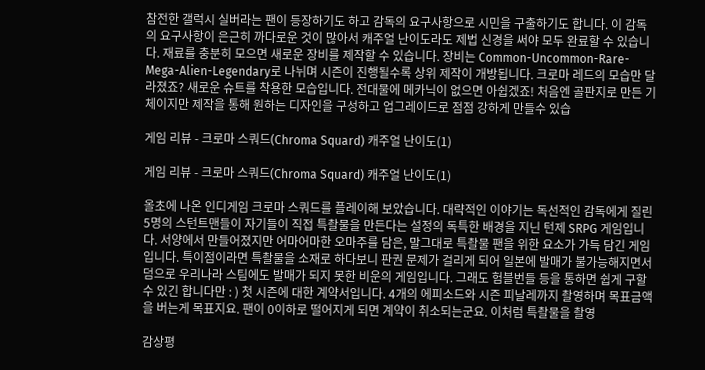참전한 갤럭시 실버라는 팬이 등장하기도 하고 감독의 요구사항으로 시민을 구출하기도 합니다. 이 감독의 요구사항이 은근히 까다로운 것이 많아서 캐주얼 난이도라도 제법 신경을 써야 모두 완료할 수 있습니다. 재료를 충분히 모으면 새로운 장비를 제작할 수 있습니다. 장비는 Common-Uncommon-Rare-Mega-Alien-Legendary로 나뉘며 시즌이 진행될수록 상위 제작이 개방됩니다. 크로마 레드의 모습만 달라졌죠? 새로운 슈트를 착용한 모습입니다. 전대물에 메카닉이 없으면 아쉽겠죠! 처음엔 골판지로 만든 기체이지만 제작을 통해 원하는 디자인을 구성하고 업그레이드로 점점 강하게 만들수 있습

게임 리뷰 - 크로마 스쿼드(Chroma Squard) 캐주얼 난이도(1)

게임 리뷰 - 크로마 스쿼드(Chroma Squard) 캐주얼 난이도(1)

올초에 나온 인디게임 크로마 스쿼드를 플레이해 보았습니다. 대략적인 이야기는 독선적인 감독에게 질린 5명의 스턴트맨들이 자기들이 직접 특촬물을 만든다는 설정의 독특한 배경을 지닌 턴제 SRPG 게임입니다. 서양에서 만들어졌지만 어마어마한 오마주를 담은, 말그대로 특촬물 팬을 위한 요소가 가득 담긴 게임입니다. 특이점이라면 특촬물을 소재로 하다보니 판권 문제가 걸리게 되어 일본에 발매가 불가능해지면서 덤으로 우리나라 스팀에도 발매가 되지 못한 비운의 게임입니다. 그래도 험블번들 등을 통하면 쉽게 구할수 있긴 합니다만 : ) 첫 시즌에 대한 계약서입니다. 4개의 에피소드와 시즌 피날레까지 촬영하며 목표금액을 버는게 목표지요. 팬이 0이하로 떨어지게 되면 계약이 취소되는군요. 이처럼 특촬물을 촬영

감상평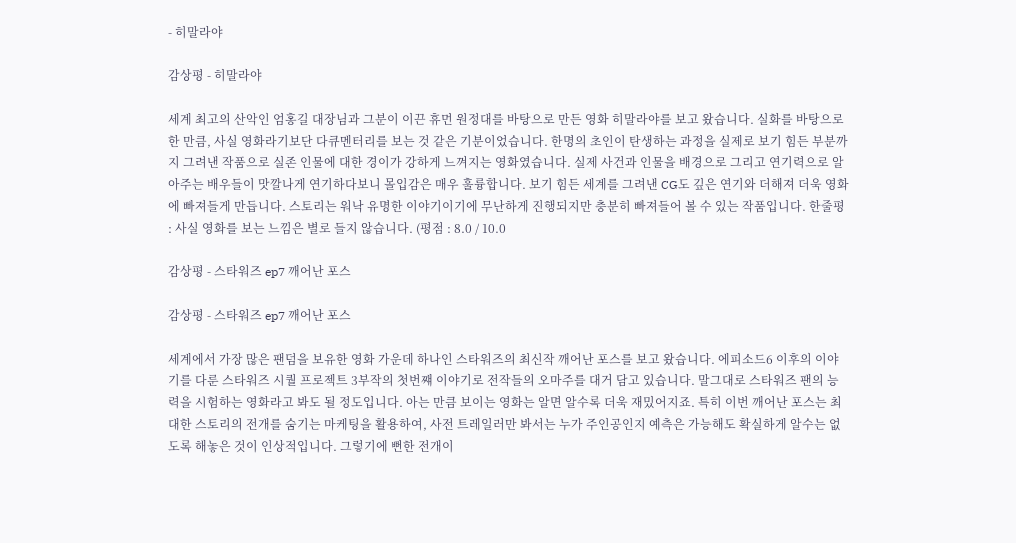- 히말라야

감상평 - 히말라야

세계 최고의 산악인 엄홍길 대장님과 그분이 이끈 휴먼 원정대를 바탕으로 만든 영화 히말라야를 보고 왔습니다. 실화를 바탕으로 한 만큼, 사실 영화라기보단 다큐멘터리를 보는 것 같은 기분이었습니다. 한명의 초인이 탄생하는 과정을 실제로 보기 힘든 부분까지 그려낸 작품으로 실존 인물에 대한 경이가 강하게 느껴지는 영화였습니다. 실제 사건과 인물을 배경으로 그리고 연기력으로 알아주는 배우들이 맛깔나게 연기하다보니 몰입감은 매우 훌륭합니다. 보기 힘든 세계를 그려낸 CG도 깊은 연기와 더해져 더욱 영화에 빠져들게 만듭니다. 스토리는 워낙 유명한 이야기이기에 무난하게 진행되지만 충분히 빠져들어 볼 수 있는 작품입니다. 한줄평 : 사실 영화를 보는 느낌은 별로 들지 않습니다. (평점 : 8.0 / 10.0

감상평 - 스타워즈 ep7 깨어난 포스

감상평 - 스타워즈 ep7 깨어난 포스

세계에서 가장 많은 팬덤을 보유한 영화 가운데 하나인 스타워즈의 최신작 깨어난 포스를 보고 왔습니다. 에피소드6 이후의 이야기를 다룬 스타워즈 시퀄 프로젝트 3부작의 첫번쨰 이야기로 전작들의 오마주를 대거 담고 있습니다. 말그대로 스타워즈 팬의 능력을 시험하는 영화라고 봐도 될 정도입니다. 아는 만큼 보이는 영화는 알면 알수록 더욱 재밌어지죠. 특히 이번 깨어난 포스는 최대한 스토리의 전개를 숨기는 마케팅을 활용하여, 사전 트레일러만 봐서는 누가 주인공인지 예측은 가능해도 확실하게 알수는 없도록 해놓은 것이 인상적입니다. 그렇기에 뻔한 전개이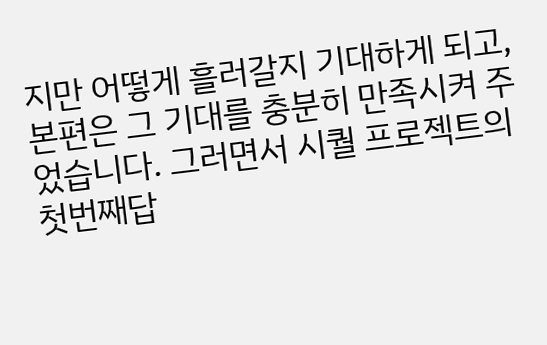지만 어떻게 흘러갈지 기대하게 되고, 본편은 그 기대를 충분히 만족시켜 주었습니다. 그러면서 시퀄 프로젝트의 첫번째답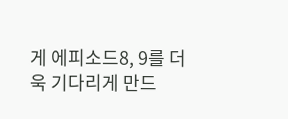게 에피소드8, 9를 더욱 기다리게 만드